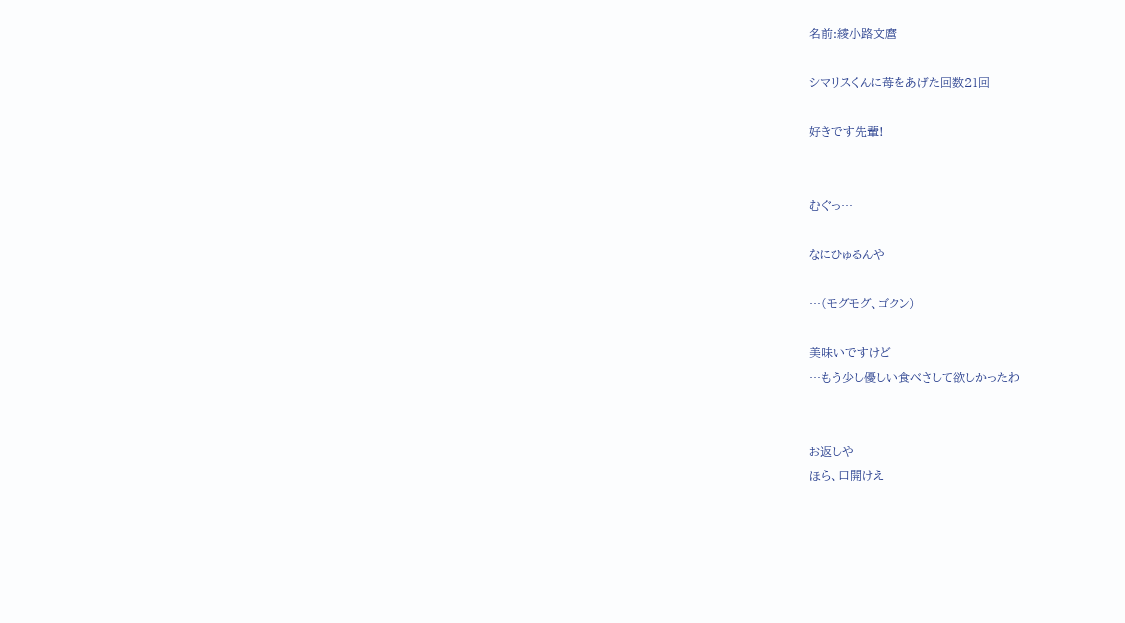名前:綾小路文麿

シマリスくんに苺をあげた回数21回

好きです先輩!


むぐっ…

なにひゅるんや

…(モグモグ、ゴクン)

美味いですけど
…もう少し優しい食べさして欲しかったわ


お返しや
ほら、口開けえ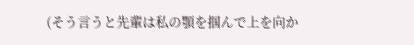(そう言うと先輩は私の顎を掴んで上を向か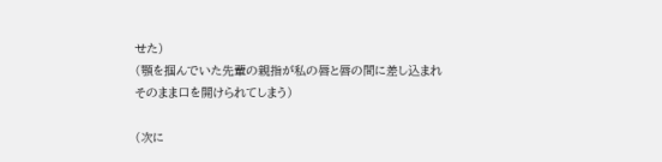せた)
(顎を掴んでいた先輩の親指が私の唇と唇の間に差し込まれ
そのまま口を開けられてしまう)

(次に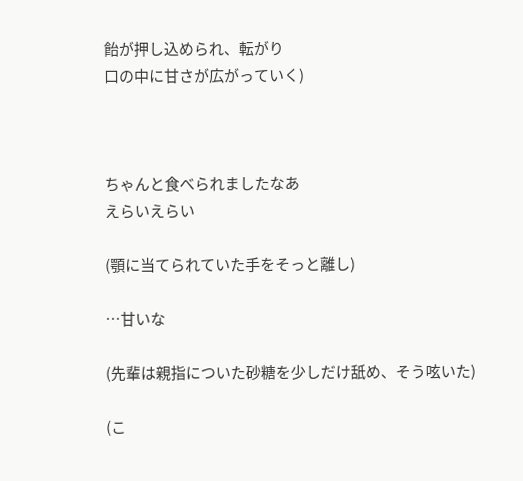飴が押し込められ、転がり
口の中に甘さが広がっていく)



ちゃんと食べられましたなあ
えらいえらい

(顎に当てられていた手をそっと離し)

…甘いな

(先輩は親指についた砂糖を少しだけ舐め、そう呟いた)

(こ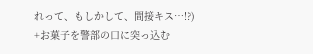れって、もしかして、間接キス…!?)
+お菓子を警部の口に突っ込む